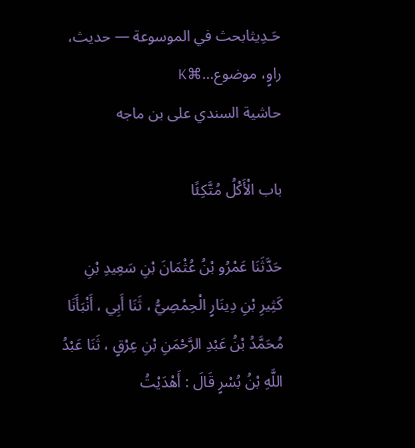حَـدِيثابحث في الموسوعة — حديث، راوٍ، موضوع…⌘K
حاشية السندي على بن ماجه

باب الْأَكْلُ مُتَّكِئًا

حَدَّثَنَا عَمْرُو بْنُ عُثْمَانَ بْنِ سَعِيدِ بْنِ كَثِيرِ بْنِ دِينَارٍ الْحِمْصِيُّ ، ثَنَا أَبِي ، أَنْبَأَنَا مُحَمَّدُ بْنُ عَبْدِ الرَّحْمَنِ بْنِ عِرْقٍ ، ثَنَا عَبْدُ اللَّهِ بْنُ بُسْرٍ قَالَ : أَهْدَيْتُ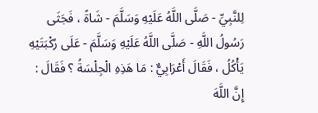لِلنَّبِيِّ - صَلَّى اللَّهُ عَلَيْهِ وَسَلَّمَ - شَاةً ، فَجَثَى رَسُولُ اللَّهِ - صَلَّى اللَّهُ عَلَيْهِ وَسَلَّمَ - عَلَى رُكْبَتَيْهِ يَأْكُلُ ، فَقَالَ أَعْرَابِيٌّ : مَا هَذِهِ الْجِلْسَةُ ؟ فَقَالَ : إِنَّ اللَّهَ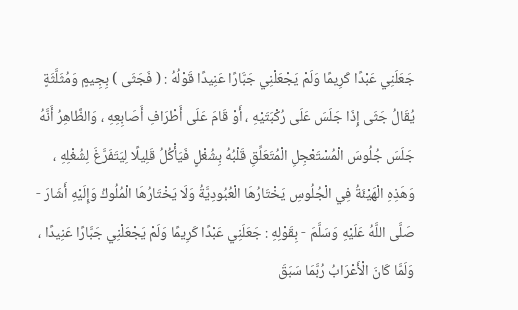جَعَلَنِي عَبْدًا كَرِيمًا وَلَمْ يَجْعَلْنِي جَبَّارًا عَنِيدًا قَوْلُهُ : ( فَجَثَى ) بِجِيمٍ وَمُثَلَّثَةٍ يُقَالُ جَثَى إِذَا جَلَسَ عَلَى رُكْبَتَيْهِ ، أَوْ قَامَ عَلَى أَطْرَافِ أَصَابِعِهِ ، وَالظَّاهِرُ أَنَّهُ جَلَسَ جُلُوسَ الْمُسْتَعْجِلِ الْمُتَعَلِّقِ قَلْبُهُ بِشُغْلٍ فَيَأْكُلُ قَلِيلًا لِيَتَفَرَّغَ لِشُغْلِهِ ، وَهَذِهِ الْهَيْئَةُ فِي الْجُلُوسِ يَخْتَارُهَا الْعُبُودِيَّةُ وَلَا يَخْتَارُهَا الْمُلُوكُ وَإِلَيْهِ أَشَارَ - صَلَّى اللَّهُ عَلَيْهِ وَسَلَّمَ - بِقَوْلِهِ : جَعَلَنِي عَبْدًا كَرِيمًا وَلَمْ يَجْعَلْنِي جَبَّارًا عَنِيدًا ، وَلَمَّا كَانَ الْأَعْرَابُ رُبَّمَا سَبَقَ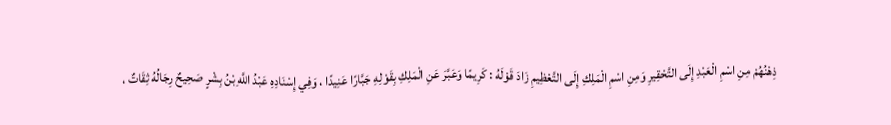ذِهْنُهُمْ مِنِ اسْمِ الْعَبْدِ إِلَى التَّحْقِيرِ وَمِنِ اسْمِ الْمَلِكِ إِلَى التَّعْظِيمِ زَادَ قَوْلَهُ : كَرِيمًا وَعَبَّرَ عَنِ الْمَلِكِ بِقَوْلِهِ جَبَّارًا عَنِيدًا ، وَفِي إِسْنَادِهِ عَبْدُ اللَّهِ بْنُ بِشْرٍ صَحِيحٌ رِجَالُهُ ثِقَاتٌ ،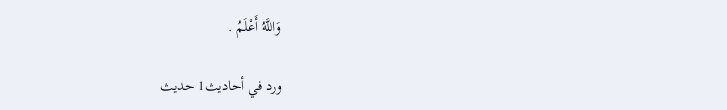وَاللَّهُ أَعْلَمُ .

ورد في أحاديث1 حديث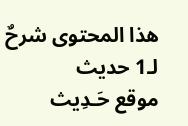هذا المحتوى شرحٌ لـ1 حديث
موقع حَـدِيث